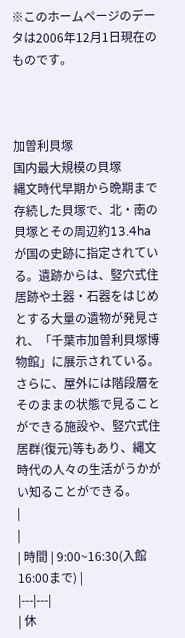※このホームページのデータは2006年12月1日現在のものです。



加曽利貝塚
国内最大規模の貝塚
縄文時代早期から晩期まで存続した貝塚で、北・南の貝塚とその周辺約13.4haが国の史跡に指定されている。遺跡からは、竪穴式住居跡や土器・石器をはじめとする大量の遺物が発見され、「千葉市加曽利貝塚博物館」に展示されている。さらに、屋外には階段層をそのままの状態で見ることができる施設や、竪穴式住居群(復元)等もあり、縄文時代の人々の生活がうかがい知ることができる。
|
|
| 時間 | 9:00~16:30(入館16:00まで) |
|---|---|
| 休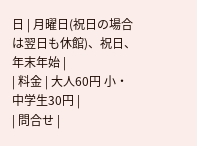日 | 月曜日(祝日の場合は翌日も休館)、祝日、年末年始 |
| 料金 | 大人60円 小・中学生30円 |
| 問合せ |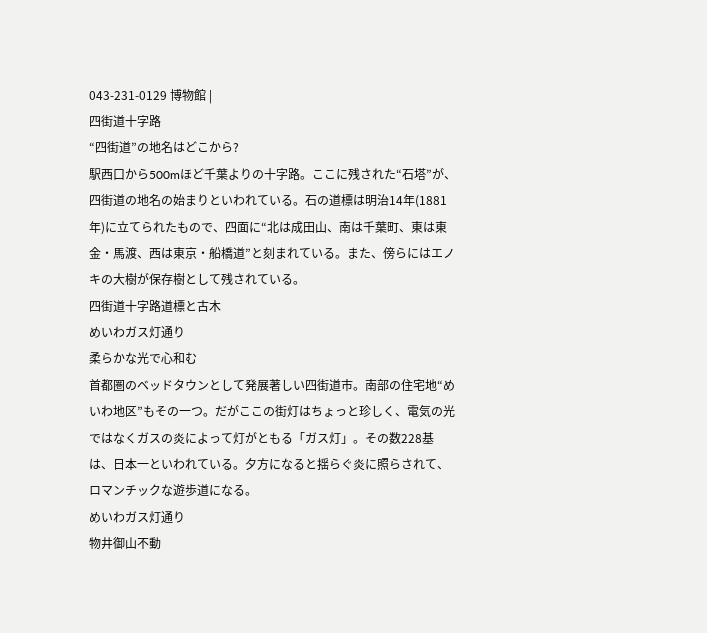043-231-0129 博物館 |
四街道十字路
“四街道”の地名はどこから?
駅西口から500mほど千葉よりの十字路。ここに残された“石塔”が、四街道の地名の始まりといわれている。石の道標は明治14年(1881年)に立てられたもので、四面に“北は成田山、南は千葉町、東は東金・馬渡、西は東京・船橋道”と刻まれている。また、傍らにはエノキの大樹が保存樹として残されている。
四街道十字路道標と古木
めいわガス灯通り
柔らかな光で心和む
首都圏のベッドタウンとして発展著しい四街道市。南部の住宅地“めいわ地区”もその一つ。だがここの街灯はちょっと珍しく、電気の光ではなくガスの炎によって灯がともる「ガス灯」。その数228基は、日本一といわれている。夕方になると揺らぐ炎に照らされて、ロマンチックな遊歩道になる。
めいわガス灯通り
物井御山不動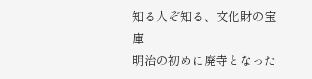知る人ぞ知る、文化財の宝庫
明治の初めに廃寺となった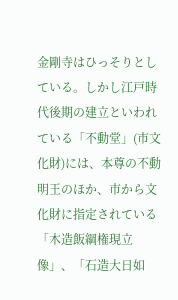金剛寺はひっそりとしている。しかし江戸時代後期の建立といわれている「不動堂」(市文化財)には、本尊の不動明王のほか、市から文化財に指定されている「木造飯綱権現立像」、「石造大日如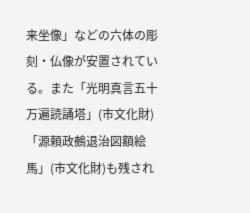来坐像」などの六体の彫刻・仏像が安置されている。また「光明真言五十万遍読誦塔」(市文化財)「源頼政鵺退治図額絵馬」(市文化財)も残され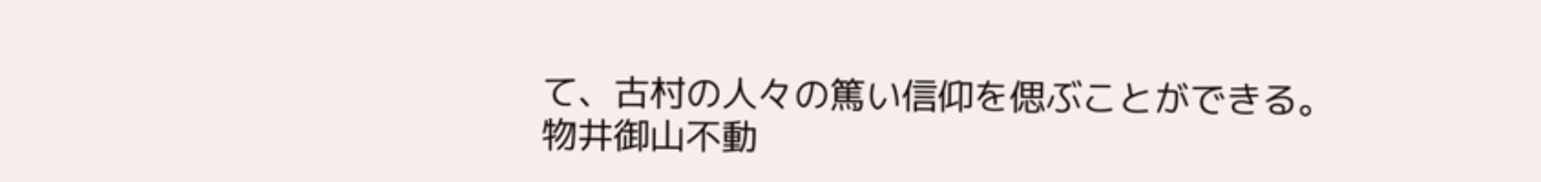て、古村の人々の篤い信仰を偲ぶことができる。
物井御山不動